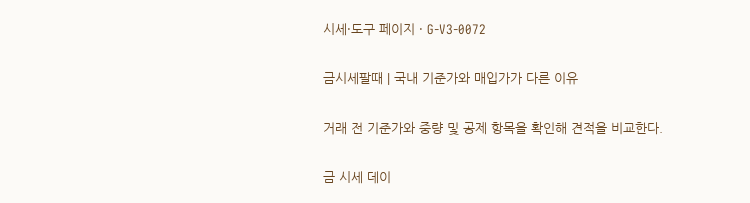시세·도구 페이지 · G-V3-0072

금시세팔때 | 국내 기준가와 매입가가 다른 이유

거래 전 기준가와 중량 및 공제 항목을 확인해 견적을 비교한다.

금 시세 데이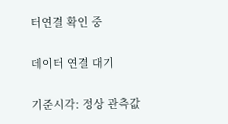터연결 확인 중

데이터 연결 대기

기준시각: 정상 관측값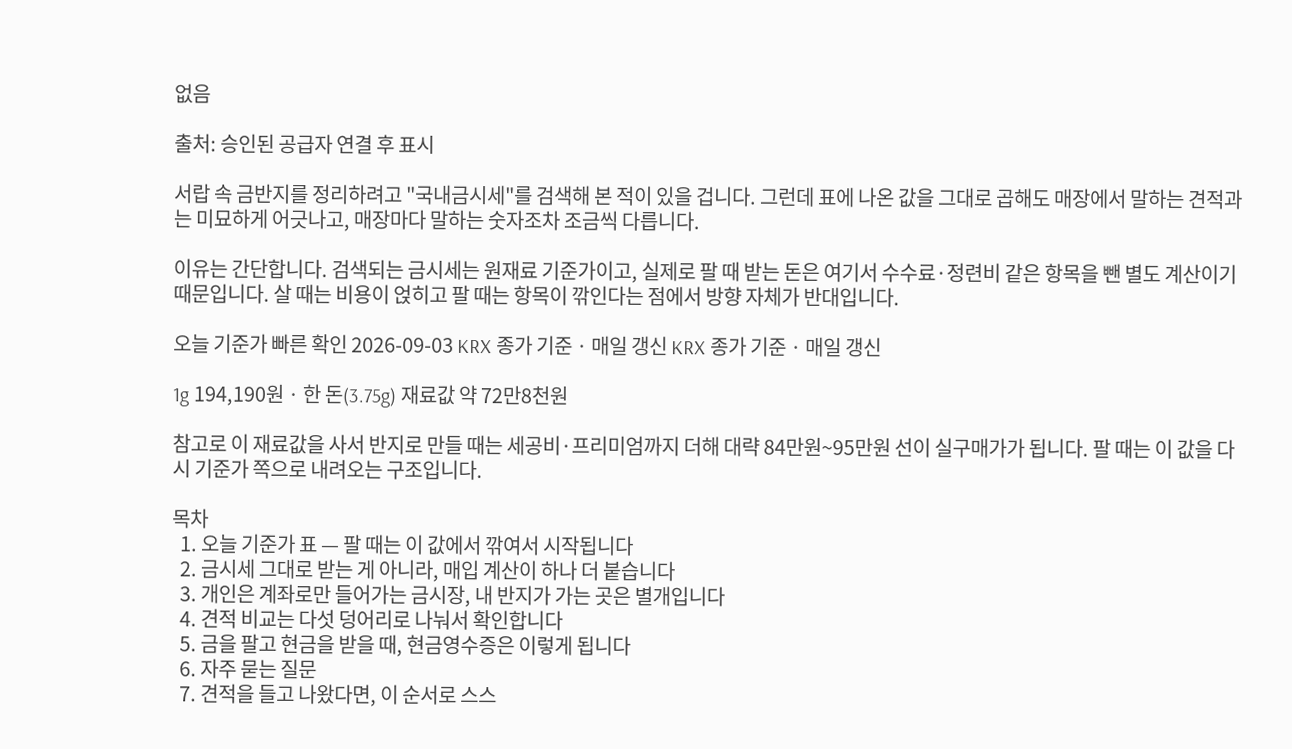없음

출처: 승인된 공급자 연결 후 표시

서랍 속 금반지를 정리하려고 "국내금시세"를 검색해 본 적이 있을 겁니다. 그런데 표에 나온 값을 그대로 곱해도 매장에서 말하는 견적과는 미묘하게 어긋나고, 매장마다 말하는 숫자조차 조금씩 다릅니다.

이유는 간단합니다. 검색되는 금시세는 원재료 기준가이고, 실제로 팔 때 받는 돈은 여기서 수수료·정련비 같은 항목을 뺀 별도 계산이기 때문입니다. 살 때는 비용이 얹히고 팔 때는 항목이 깎인다는 점에서 방향 자체가 반대입니다.

오늘 기준가 빠른 확인 2026-09-03 KRX 종가 기준 · 매일 갱신 KRX 종가 기준 · 매일 갱신

1g 194,190원 · 한 돈(3.75g) 재료값 약 72만8천원

참고로 이 재료값을 사서 반지로 만들 때는 세공비·프리미엄까지 더해 대략 84만원~95만원 선이 실구매가가 됩니다. 팔 때는 이 값을 다시 기준가 쪽으로 내려오는 구조입니다.

목차
  1. 오늘 기준가 표 — 팔 때는 이 값에서 깎여서 시작됩니다
  2. 금시세 그대로 받는 게 아니라, 매입 계산이 하나 더 붙습니다
  3. 개인은 계좌로만 들어가는 금시장, 내 반지가 가는 곳은 별개입니다
  4. 견적 비교는 다섯 덩어리로 나눠서 확인합니다
  5. 금을 팔고 현금을 받을 때, 현금영수증은 이렇게 됩니다
  6. 자주 묻는 질문
  7. 견적을 들고 나왔다면, 이 순서로 스스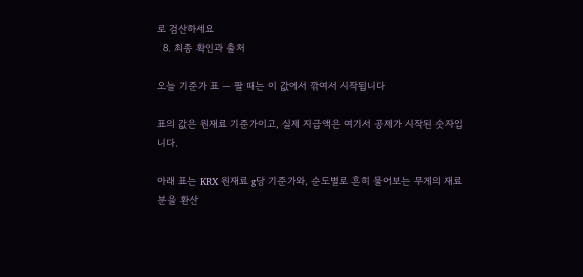로 검산하세요
  8. 최종 확인과 출처

오늘 기준가 표 — 팔 때는 이 값에서 깎여서 시작됩니다

표의 값은 원재료 기준가이고, 실제 지급액은 여기서 공제가 시작된 숫자입니다.

아래 표는 KRX 원재료 g당 기준가와, 순도별로 흔히 물어보는 무게의 재료분을 환산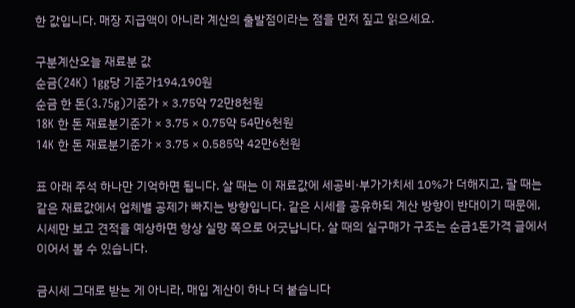한 값입니다. 매장 지급액이 아니라 계산의 출발점이라는 점을 먼저 짚고 읽으세요.

구분계산오늘 재료분 값
순금(24K) 1gg당 기준가194,190원
순금 한 돈(3.75g)기준가 × 3.75약 72만8천원
18K 한 돈 재료분기준가 × 3.75 × 0.75약 54만6천원
14K 한 돈 재료분기준가 × 3.75 × 0.585약 42만6천원

표 아래 주석 하나만 기억하면 됩니다. 살 때는 이 재료값에 세공비·부가가치세 10%가 더해지고, 팔 때는 같은 재료값에서 업체별 공제가 빠지는 방향입니다. 같은 시세를 공유하되 계산 방향이 반대이기 때문에, 시세만 보고 견적을 예상하면 항상 실망 쪽으로 어긋납니다. 살 때의 실구매가 구조는 순금1돈가격 글에서 이어서 볼 수 있습니다.

금시세 그대로 받는 게 아니라, 매입 계산이 하나 더 붙습니다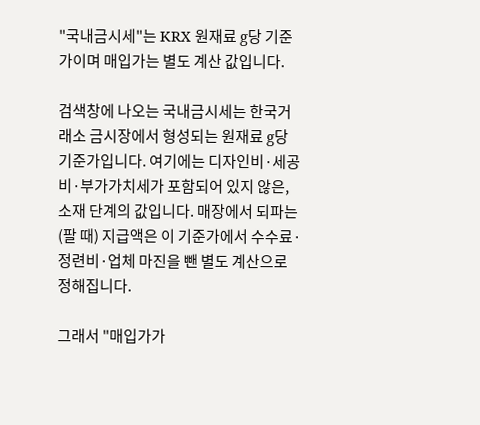"국내금시세"는 KRX 원재료 g당 기준가이며 매입가는 별도 계산 값입니다.

검색창에 나오는 국내금시세는 한국거래소 금시장에서 형성되는 원재료 g당 기준가입니다. 여기에는 디자인비·세공비·부가가치세가 포함되어 있지 않은, 소재 단계의 값입니다. 매장에서 되파는(팔 때) 지급액은 이 기준가에서 수수료·정련비·업체 마진을 뺀 별도 계산으로 정해집니다.

그래서 "매입가가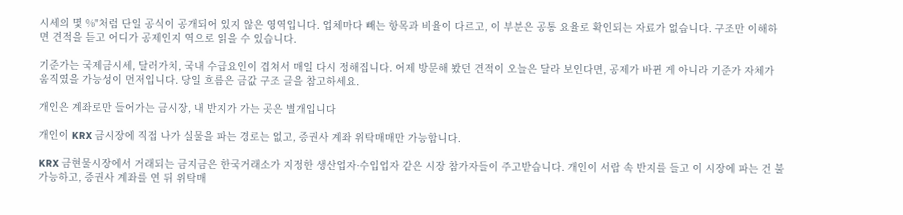시세의 몇 %"처럼 단일 공식이 공개되어 있지 않은 영역입니다. 업체마다 빼는 항목과 비율이 다르고, 이 부분은 공통 요율로 확인되는 자료가 없습니다. 구조만 이해하면 견적을 듣고 어디가 공제인지 역으로 읽을 수 있습니다.

기준가는 국제금시세, 달러가치, 국내 수급요인이 겹쳐서 매일 다시 정해집니다. 어제 방문해 봤던 견적이 오늘은 달라 보인다면, 공제가 바뀐 게 아니라 기준가 자체가 움직였을 가능성이 먼저입니다. 당일 흐름은 금값 구조 글을 참고하세요.

개인은 계좌로만 들어가는 금시장, 내 반지가 가는 곳은 별개입니다

개인이 KRX 금시장에 직접 나가 실물을 파는 경로는 없고, 증권사 계좌 위탁매매만 가능합니다.

KRX 금현물시장에서 거래되는 금지금은 한국거래소가 지정한 생산업자·수입업자 같은 시장 참가자들이 주고받습니다. 개인이 서랍 속 반지를 들고 이 시장에 파는 건 불가능하고, 증권사 계좌를 연 뒤 위탁매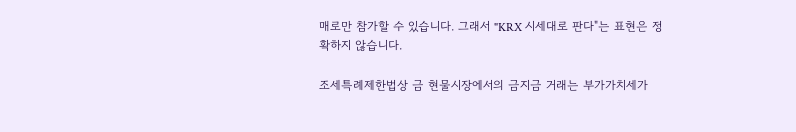매로만 참가할 수 있습니다. 그래서 "KRX 시세대로 판다"는 표현은 정확하지 않습니다.

조세특례제한법상 금 현물시장에서의 금지금 거래는 부가가치세가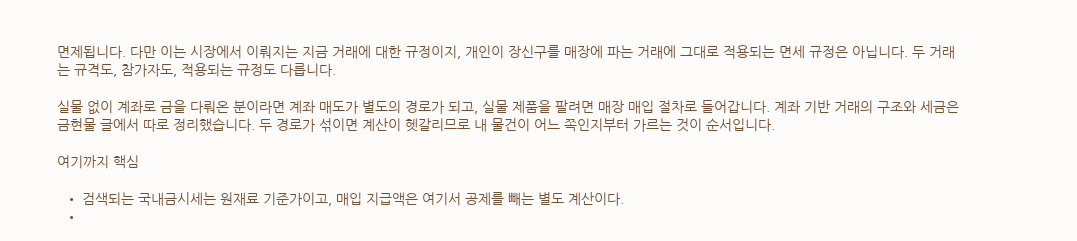면제됩니다. 다만 이는 시장에서 이뤄지는 지금 거래에 대한 규정이지, 개인이 장신구를 매장에 파는 거래에 그대로 적용되는 면세 규정은 아닙니다. 두 거래는 규격도, 참가자도, 적용되는 규정도 다릅니다.

실물 없이 계좌로 금을 다뤄온 분이라면 계좌 매도가 별도의 경로가 되고, 실물 제품을 팔려면 매장 매입 절차로 들어갑니다. 계좌 기반 거래의 구조와 세금은 금현물 글에서 따로 정리했습니다. 두 경로가 섞이면 계산이 헷갈리므로 내 물건이 어느 쪽인지부터 가르는 것이 순서입니다.

여기까지 핵심

  • 검색되는 국내금시세는 원재료 기준가이고, 매입 지급액은 여기서 공제를 빼는 별도 계산이다.
  •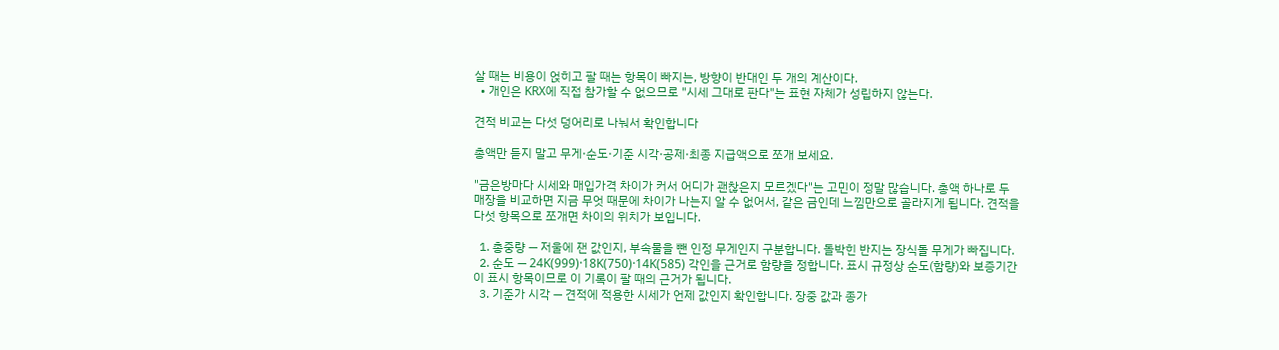살 때는 비용이 얹히고 팔 때는 항목이 빠지는, 방향이 반대인 두 개의 계산이다.
  • 개인은 KRX에 직접 참가할 수 없으므로 "시세 그대로 판다"는 표현 자체가 성립하지 않는다.

견적 비교는 다섯 덩어리로 나눠서 확인합니다

총액만 듣지 말고 무게·순도·기준 시각·공제·최종 지급액으로 쪼개 보세요.

"금은방마다 시세와 매입가격 차이가 커서 어디가 괜찮은지 모르겠다"는 고민이 정말 많습니다. 총액 하나로 두 매장을 비교하면 지금 무엇 때문에 차이가 나는지 알 수 없어서, 같은 금인데 느낌만으로 골라지게 됩니다. 견적을 다섯 항목으로 쪼개면 차이의 위치가 보입니다.

  1. 총중량 — 저울에 잰 값인지, 부속물을 뺀 인정 무게인지 구분합니다. 돌박힌 반지는 장식돌 무게가 빠집니다.
  2. 순도 — 24K(999)·18K(750)·14K(585) 각인을 근거로 함량을 정합니다. 표시 규정상 순도(함량)와 보증기간이 표시 항목이므로 이 기록이 팔 때의 근거가 됩니다.
  3. 기준가 시각 — 견적에 적용한 시세가 언제 값인지 확인합니다. 장중 값과 종가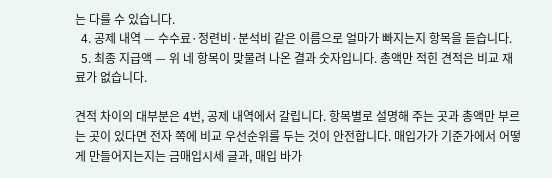는 다를 수 있습니다.
  4. 공제 내역 — 수수료·정련비·분석비 같은 이름으로 얼마가 빠지는지 항목을 듣습니다.
  5. 최종 지급액 — 위 네 항목이 맞물려 나온 결과 숫자입니다. 총액만 적힌 견적은 비교 재료가 없습니다.

견적 차이의 대부분은 4번, 공제 내역에서 갈립니다. 항목별로 설명해 주는 곳과 총액만 부르는 곳이 있다면 전자 쪽에 비교 우선순위를 두는 것이 안전합니다. 매입가가 기준가에서 어떻게 만들어지는지는 금매입시세 글과, 매입 바가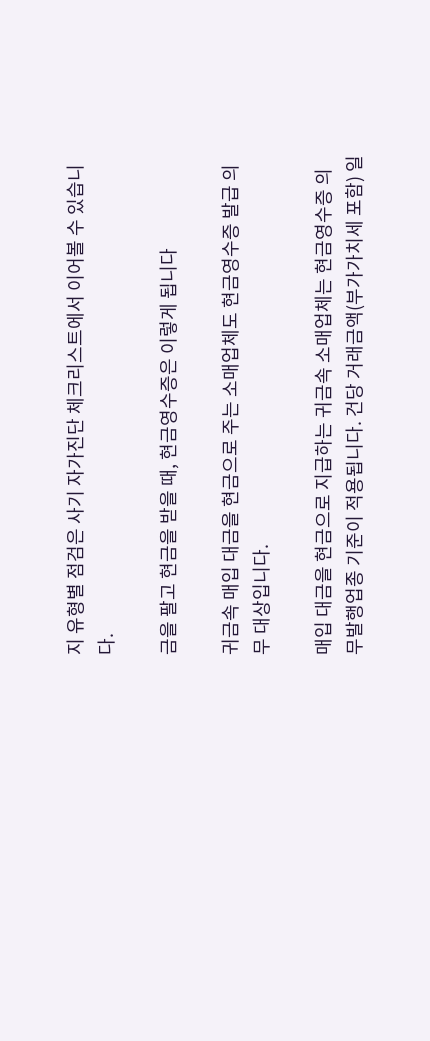지 유형별 점검은 사기 자가진단 체크리스트에서 이어볼 수 있습니다.

금을 팔고 현금을 받을 때, 현금영수증은 이렇게 됩니다

귀금속 매입 대금을 현금으로 주는 소매업체도 현금영수증 발급 의무 대상입니다.

매입 대금을 현금으로 지급하는 귀금속 소매업체는 현금영수증 의무발행업종 기준이 적용됩니다. 건당 거래금액(부가가치세 포함) 일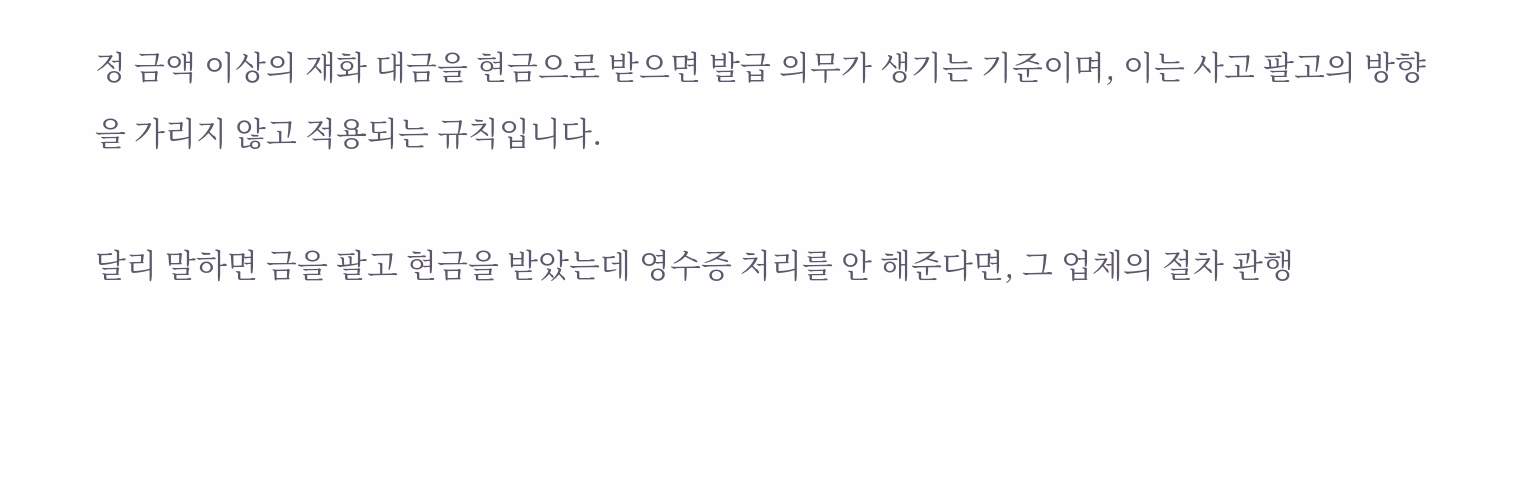정 금액 이상의 재화 대금을 현금으로 받으면 발급 의무가 생기는 기준이며, 이는 사고 팔고의 방향을 가리지 않고 적용되는 규칙입니다.

달리 말하면 금을 팔고 현금을 받았는데 영수증 처리를 안 해준다면, 그 업체의 절차 관행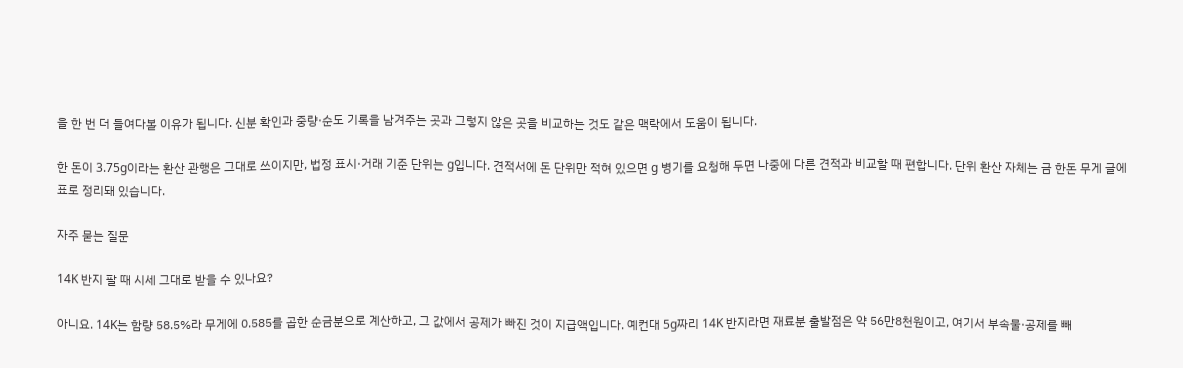을 한 번 더 들여다볼 이유가 됩니다. 신분 확인과 중량·순도 기록을 남겨주는 곳과 그렇지 않은 곳을 비교하는 것도 같은 맥락에서 도움이 됩니다.

한 돈이 3.75g이라는 환산 관행은 그대로 쓰이지만, 법정 표시·거래 기준 단위는 g입니다. 견적서에 돈 단위만 적혀 있으면 g 병기를 요청해 두면 나중에 다른 견적과 비교할 때 편합니다. 단위 환산 자체는 금 한돈 무게 글에 표로 정리돼 있습니다.

자주 묻는 질문

14K 반지 팔 때 시세 그대로 받을 수 있나요?

아니요. 14K는 함량 58.5%라 무게에 0.585를 곱한 순금분으로 계산하고, 그 값에서 공제가 빠진 것이 지급액입니다. 예컨대 5g짜리 14K 반지라면 재료분 출발점은 약 56만8천원이고, 여기서 부속물·공제를 빼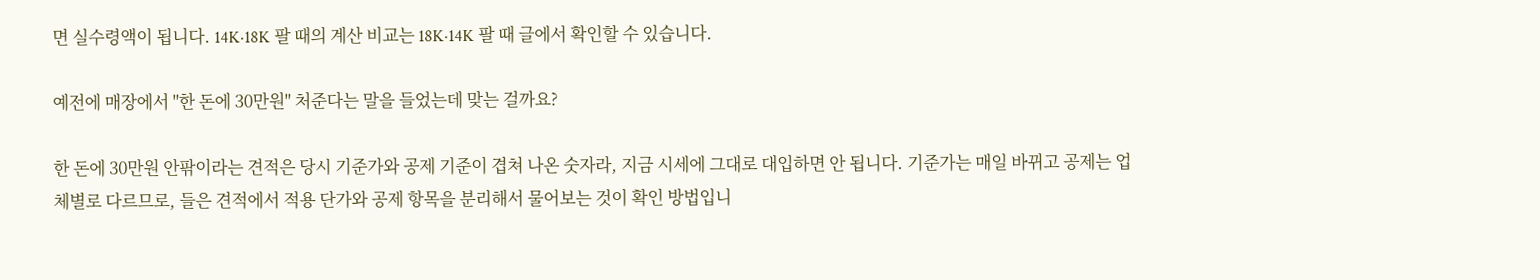면 실수령액이 됩니다. 14K·18K 팔 때의 계산 비교는 18K·14K 팔 때 글에서 확인할 수 있습니다.

예전에 매장에서 "한 돈에 30만원" 처준다는 말을 들었는데 맞는 걸까요?

한 돈에 30만원 안팎이라는 견적은 당시 기준가와 공제 기준이 겹쳐 나온 숫자라, 지금 시세에 그대로 대입하면 안 됩니다. 기준가는 매일 바뀌고 공제는 업체별로 다르므로, 들은 견적에서 적용 단가와 공제 항목을 분리해서 물어보는 것이 확인 방법입니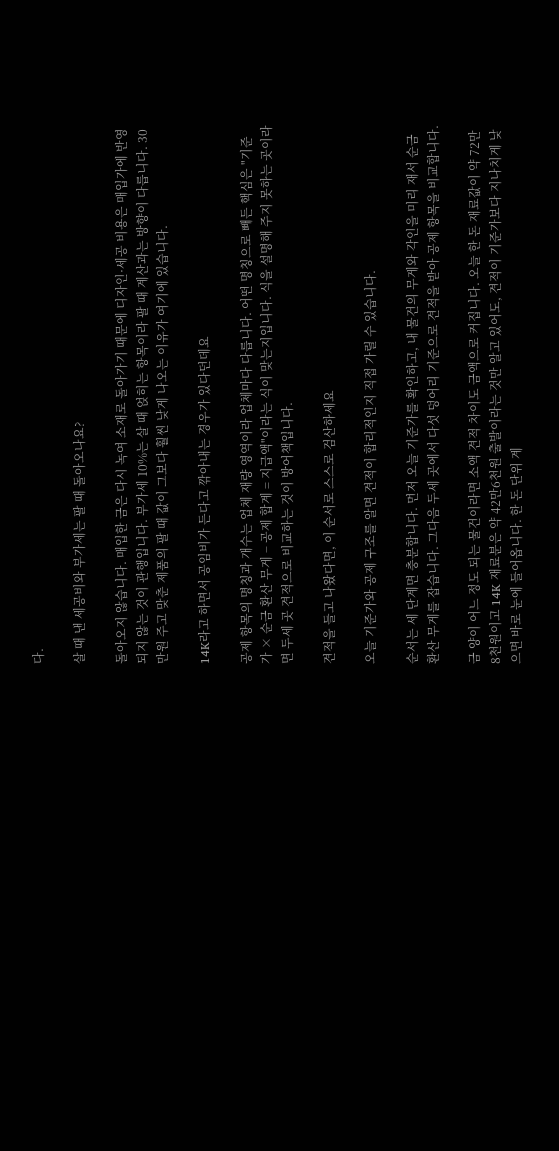다.

살 때 낸 세공비와 부가세는 팔 때 돌아오나요?

돌아오지 않습니다. 매입한 금은 다시 녹여 소재로 돌아가기 때문에 디자인·세공 비용은 매입가에 반영되지 않는 것이 관행입니다. 부가세 10%는 살 때 얹히는 항목이라 팔 때 계산과는 방향이 다릅니다. 30만원 주고 맞춘 제품의 팔 때 값이 그보다 훨씬 낮게 나오는 이유가 여기에 있습니다.

14K라고 하면서 공임비가 든다고 깎아내는 경우가 있다던데요

공제 항목의 명칭과 개수는 업체 재량 영역이라 업체마다 다릅니다. 어떤 명칭으로 빼든 핵심은 "기준가 × 순금 환산 무게 − 공제 합계 = 지급액"이라는 식이 맞는지입니다. 식을 설명해 주지 못하는 곳이라면 두세 곳 견적으로 비교하는 것이 방어책입니다.

견적을 들고 나왔다면, 이 순서로 스스로 검산하세요

오늘 기준가와 공제 구조를 알면 견적이 합리적인지 직접 가릴 수 있습니다.

순서는 세 단계면 충분합니다. 먼저 오늘 기준가를 확인하고, 내 물건의 무게와 각인을 미리 재서 순금 환산 무게를 잡습니다. 그다음 두세 곳에서 다섯 덩어리 기준으로 견적을 받아 공제 항목을 비교합니다.

금 양이 어느 정도 되는 물건이라면 소액 견적 차이도 금액으로 커집니다. 오늘 한 돈 재료값이 약 72만8천원이고 14K 재료분은 약 42만6천원 출발이라는 것만 알고 있어도, 견적이 기준가보다 지나치게 낮으면 바로 눈에 들어옵니다. 한 돈 단위 계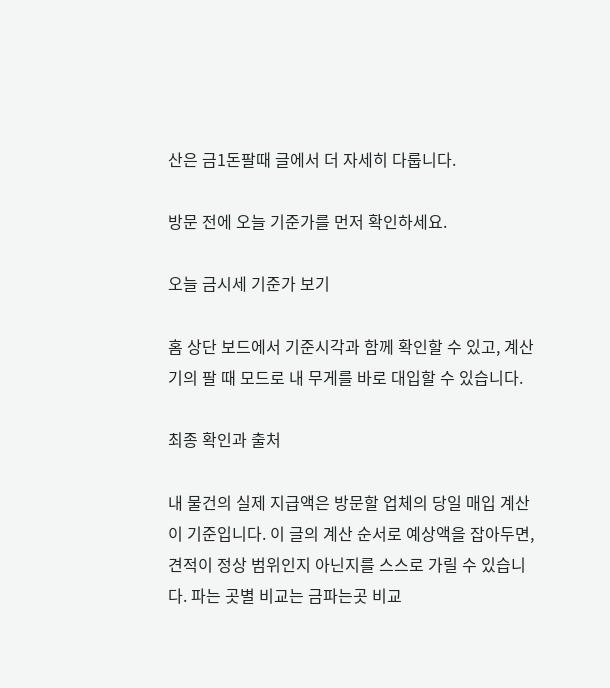산은 금1돈팔때 글에서 더 자세히 다룹니다.

방문 전에 오늘 기준가를 먼저 확인하세요.

오늘 금시세 기준가 보기

홈 상단 보드에서 기준시각과 함께 확인할 수 있고, 계산기의 팔 때 모드로 내 무게를 바로 대입할 수 있습니다.

최종 확인과 출처

내 물건의 실제 지급액은 방문할 업체의 당일 매입 계산이 기준입니다. 이 글의 계산 순서로 예상액을 잡아두면, 견적이 정상 범위인지 아닌지를 스스로 가릴 수 있습니다. 파는 곳별 비교는 금파는곳 비교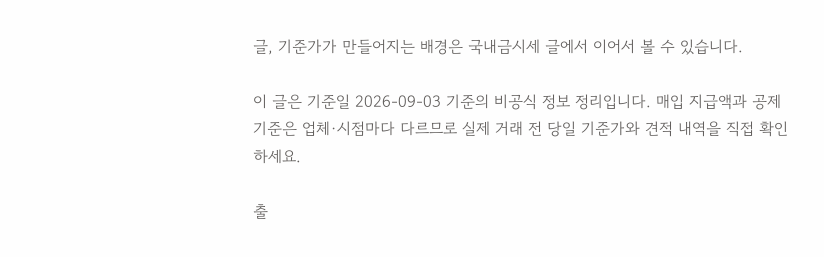글, 기준가가 만들어지는 배경은 국내금시세 글에서 이어서 볼 수 있습니다.

이 글은 기준일 2026-09-03 기준의 비공식 정보 정리입니다. 매입 지급액과 공제 기준은 업체·시점마다 다르므로 실제 거래 전 당일 기준가와 견적 내역을 직접 확인하세요.

출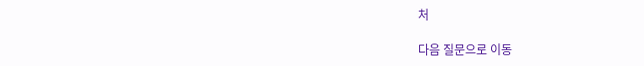처

다음 질문으로 이동